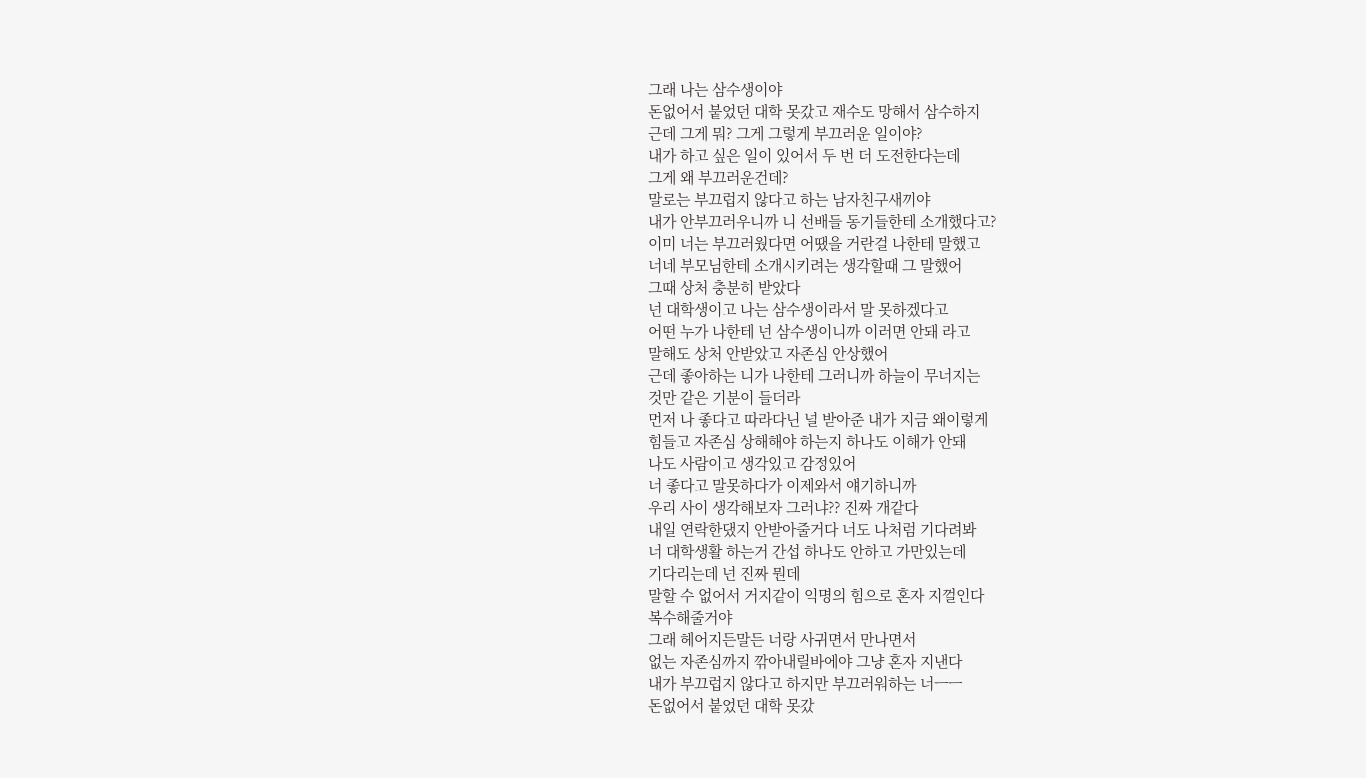그래 나는 삼수생이야
돈없어서 붙었던 대학 못갔고 재수도 망해서 삼수하지
근데 그게 뭐? 그게 그렇게 부끄러운 일이야?
내가 하고 싶은 일이 있어서 두 번 더 도전한다는데
그게 왜 부끄러운건데?
말로는 부끄럽지 않다고 하는 남자친구새끼야
내가 안부끄러우니까 니 선배들 동기들한테 소개했다고?
이미 너는 부끄러웠다면 어땠을 거란걸 나한테 말했고
너네 부모님한테 소개시키려는 생각할때 그 말했어
그때 상처 충분히 받았다
넌 대학생이고 나는 삼수생이라서 말 못하겠다고
어떤 누가 나한테 넌 삼수생이니까 이러면 안돼 라고
말해도 상처 안받았고 자존심 안상했어
근데 좋아하는 니가 나한테 그러니까 하늘이 무너지는
것만 같은 기분이 들더라
먼저 나 좋다고 따라다닌 널 받아준 내가 지금 왜이렇게
힘들고 자존심 상해해야 하는지 하나도 이해가 안돼
나도 사람이고 생각있고 감정있어
너 좋다고 말못하다가 이제와서 얘기하니까
우리 사이 생각해보자 그러냐?? 진짜 개같다
내일 연락한댔지 안받아줄거다 너도 나처럼 기다려봐
너 대학생활 하는거 간섭 하나도 안하고 가만있는데
기다리는데 넌 진짜 뭔데
말할 수 없어서 거지같이 익명의 힘으로 혼자 지껄인다
복수해줄거야
그래 헤어지든말든 너랑 사귀면서 만나면서
없는 자존심까지 깎아내릴바에야 그냥 혼자 지낸다
내가 부끄럽지 않다고 하지만 부끄러워하는 너ㅡㅡ
돈없어서 붙었던 대학 못갔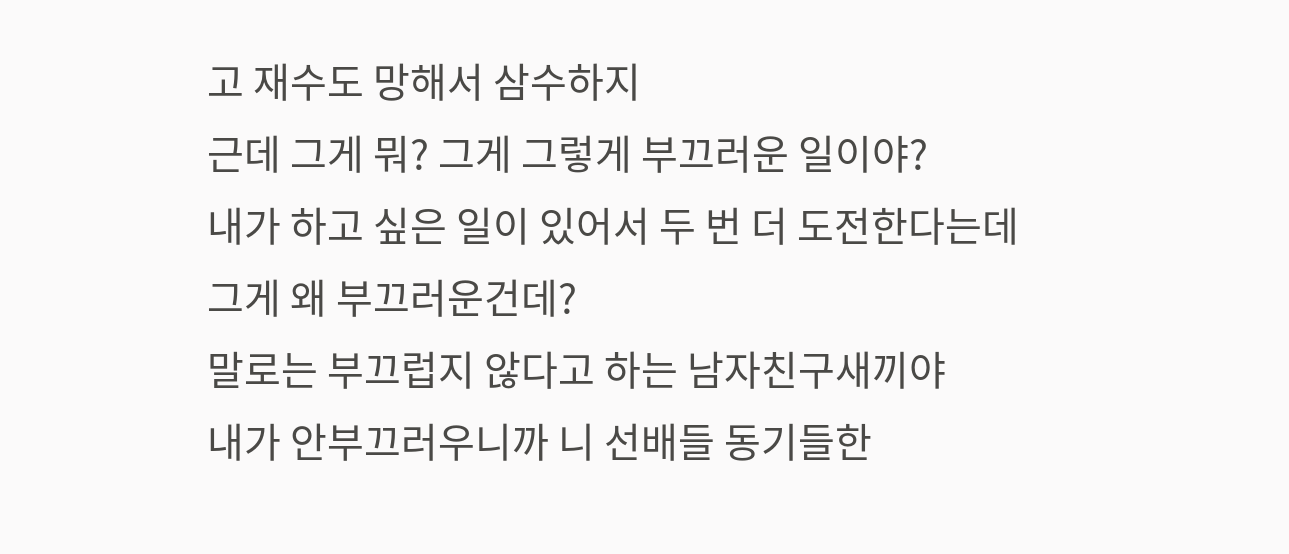고 재수도 망해서 삼수하지
근데 그게 뭐? 그게 그렇게 부끄러운 일이야?
내가 하고 싶은 일이 있어서 두 번 더 도전한다는데
그게 왜 부끄러운건데?
말로는 부끄럽지 않다고 하는 남자친구새끼야
내가 안부끄러우니까 니 선배들 동기들한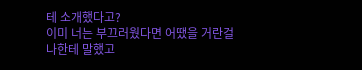테 소개했다고?
이미 너는 부끄러웠다면 어땠을 거란걸 나한테 말했고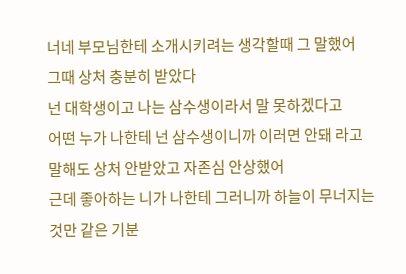너네 부모님한테 소개시키려는 생각할때 그 말했어
그때 상처 충분히 받았다
넌 대학생이고 나는 삼수생이라서 말 못하겠다고
어떤 누가 나한테 넌 삼수생이니까 이러면 안돼 라고
말해도 상처 안받았고 자존심 안상했어
근데 좋아하는 니가 나한테 그러니까 하늘이 무너지는
것만 같은 기분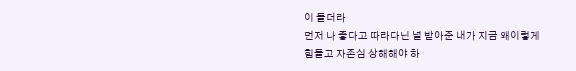이 들더라
먼저 나 좋다고 따라다닌 널 받아준 내가 지금 왜이렇게
힘들고 자존심 상해해야 하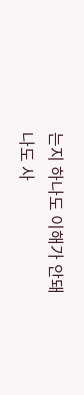는지 하나도 이해가 안돼
나도 사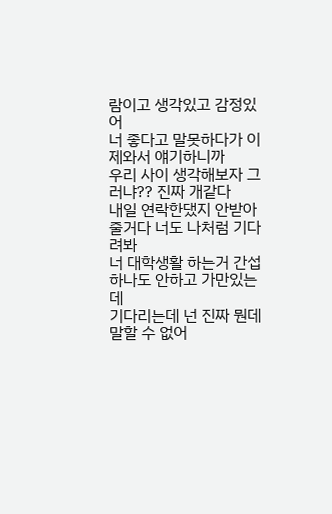람이고 생각있고 감정있어
너 좋다고 말못하다가 이제와서 얘기하니까
우리 사이 생각해보자 그러냐?? 진짜 개같다
내일 연락한댔지 안받아줄거다 너도 나처럼 기다려봐
너 대학생활 하는거 간섭 하나도 안하고 가만있는데
기다리는데 넌 진짜 뭔데
말할 수 없어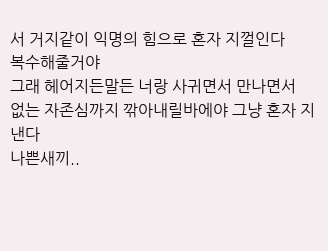서 거지같이 익명의 힘으로 혼자 지껄인다
복수해줄거야
그래 헤어지든말든 너랑 사귀면서 만나면서
없는 자존심까지 깎아내릴바에야 그냥 혼자 지낸다
나쁜새끼..